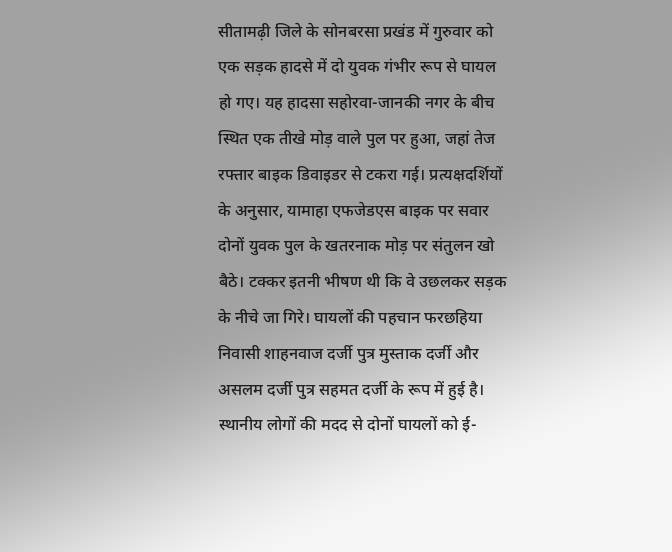सीतामढ़ी जिले के सोनबरसा प्रखंड में गुरुवार को एक सड़क हादसे में दो युवक गंभीर रूप से घायल हो गए। यह हादसा सहोरवा-जानकी नगर के बीच स्थित एक तीखे मोड़ वाले पुल पर हुआ, जहां तेज रफ्तार बाइक डिवाइडर से टकरा गई। प्रत्यक्षदर्शियों के अनुसार, यामाहा एफजेडएस बाइक पर सवार दोनों युवक पुल के खतरनाक मोड़ पर संतुलन खो बैठे। टक्कर इतनी भीषण थी कि वे उछलकर सड़क के नीचे जा गिरे। घायलों की पहचान फरछहिया निवासी शाहनवाज दर्जी पुत्र मुस्ताक दर्जी और असलम दर्जी पुत्र सहमत दर्जी के रूप में हुई है। स्थानीय लोगों की मदद से दोनों घायलों को ई-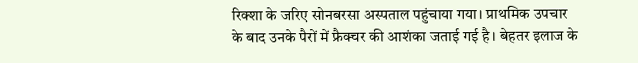रिक्शा के जरिए सोनबरसा अस्पताल पहुंचाया गया। प्राथमिक उपचार के बाद उनके पैरों में फ्रैक्चर की आशंका जताई गई है। बेहतर इलाज के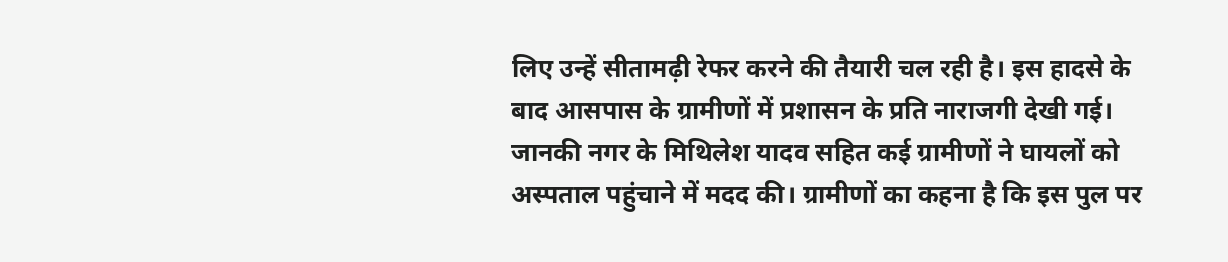लिए उन्हें सीतामढ़ी रेफर करने की तैयारी चल रही है। इस हादसे के बाद आसपास के ग्रामीणों में प्रशासन के प्रति नाराजगी देखी गई। जानकी नगर के मिथिलेश यादव सहित कई ग्रामीणों ने घायलों को अस्पताल पहुंचाने में मदद की। ग्रामीणों का कहना है कि इस पुल पर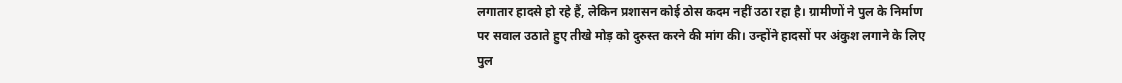लगातार हादसे हो रहे हैं, लेकिन प्रशासन कोई ठोस कदम नहीं उठा रहा है। ग्रामीणों ने पुल के निर्माण पर सवाल उठाते हुए तीखे मोड़ को दुरुस्त करने की मांग की। उन्होंने हादसों पर अंकुश लगाने के लिए पुल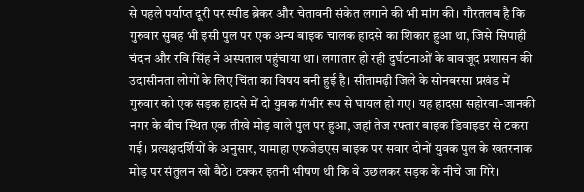से पहले पर्याप्त दूरी पर स्पीड ब्रेकर और चेतावनी संकेत लगाने की भी मांग की। गौरतलब है कि गुरुवार सुबह भी इसी पुल पर एक अन्य बाइक चालक हादसे का शिकार हुआ था, जिसे सिपाही चंदन और रवि सिंह ने अस्पताल पहुंचाया था। लगातार हो रही दुर्घटनाओं के बावजूद प्रशासन की उदासीनता लोगों के लिए चिंता का विषय बनी हुई है। सीतामढ़ी जिले के सोनबरसा प्रखंड में गुरुवार को एक सड़क हादसे में दो युवक गंभीर रूप से घायल हो गए। यह हादसा सहोरवा-जानकी नगर के बीच स्थित एक तीखे मोड़ वाले पुल पर हुआ, जहां तेज रफ्तार बाइक डिवाइडर से टकरा गई। प्रत्यक्षदर्शियों के अनुसार, यामाहा एफजेडएस बाइक पर सवार दोनों युवक पुल के खतरनाक मोड़ पर संतुलन खो बैठे। टक्कर इतनी भीषण थी कि वे उछलकर सड़क के नीचे जा गिरे।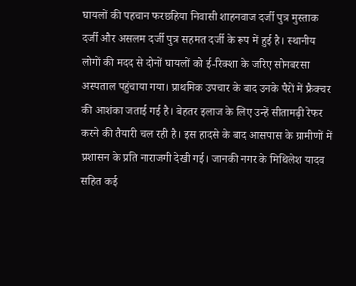घायलों की पहचान फरछहिया निवासी शाहनवाज दर्जी पुत्र मुस्ताक दर्जी और असलम दर्जी पुत्र सहमत दर्जी के रूप में हुई है। स्थानीय लोगों की मदद से दोनों घायलों को ई-रिक्शा के जरिए सोनबरसा अस्पताल पहुंचाया गया। प्राथमिक उपचार के बाद उनके पैरों में फ्रैक्चर की आशंका जताई गई है। बेहतर इलाज के लिए उन्हें सीतामढ़ी रेफर करने की तैयारी चल रही है। इस हादसे के बाद आसपास के ग्रामीणों में प्रशासन के प्रति नाराजगी देखी गई। जानकी नगर के मिथिलेश यादव सहित कई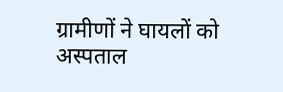ग्रामीणों ने घायलों को अस्पताल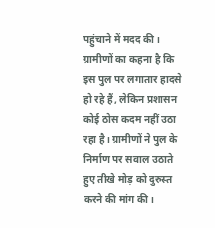पहुंचाने में मदद की। ग्रामीणों का कहना है कि इस पुल पर लगातार हादसे हो रहे हैं, लेकिन प्रशासन कोई ठोस कदम नहीं उठा रहा है। ग्रामीणों ने पुल के निर्माण पर सवाल उठाते हुए तीखे मोड़ को दुरुस्त करने की मांग की।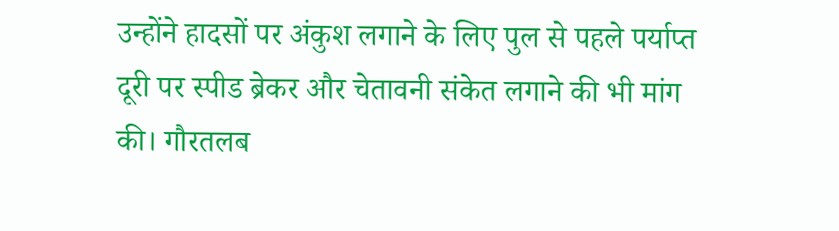उन्होंने हादसों पर अंकुश लगाने के लिए पुल से पहले पर्याप्त दूरी पर स्पीड ब्रेकर और चेतावनी संकेत लगाने की भी मांग की। गौरतलब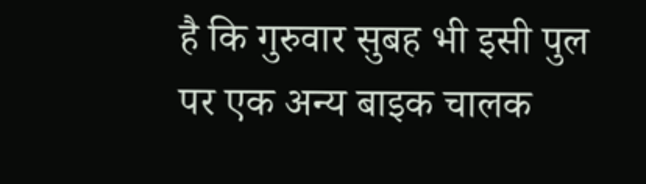है कि गुरुवार सुबह भी इसी पुल पर एक अन्य बाइक चालक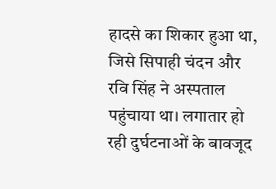हादसे का शिकार हुआ था, जिसे सिपाही चंदन और रवि सिंह ने अस्पताल पहुंचाया था। लगातार हो रही दुर्घटनाओं के बावजूद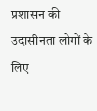प्रशासन की उदासीनता लोगों के लिए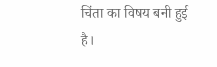चिंता का विषय बनी हुई है।